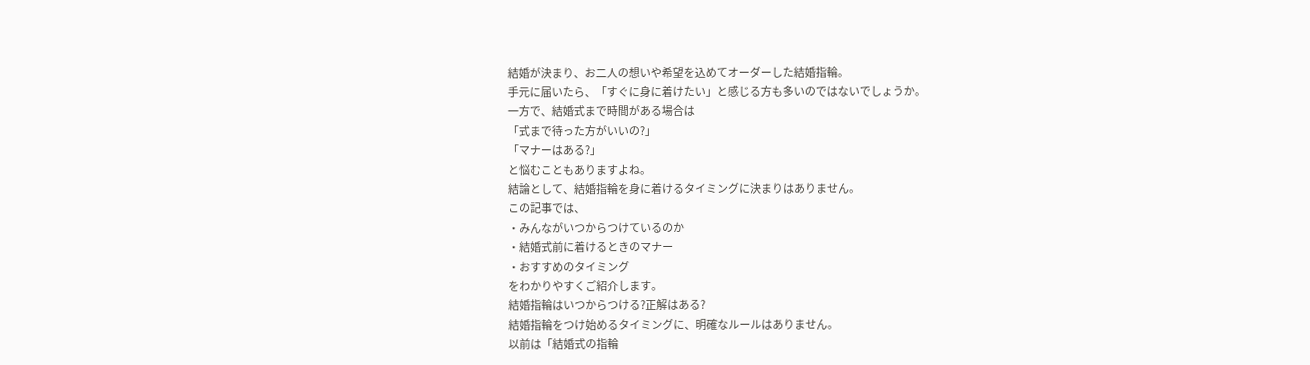結婚が決まり、お二人の想いや希望を込めてオーダーした結婚指輪。
手元に届いたら、「すぐに身に着けたい」と感じる方も多いのではないでしょうか。
一方で、結婚式まで時間がある場合は
「式まで待った方がいいの?」
「マナーはある?」
と悩むこともありますよね。
結論として、結婚指輪を身に着けるタイミングに決まりはありません。
この記事では、
・みんながいつからつけているのか
・結婚式前に着けるときのマナー
・おすすめのタイミング
をわかりやすくご紹介します。
結婚指輪はいつからつける?正解はある?
結婚指輪をつけ始めるタイミングに、明確なルールはありません。
以前は「結婚式の指輪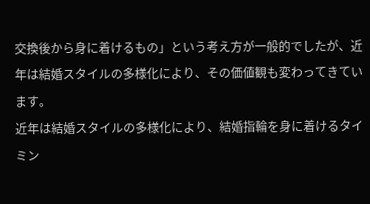交換後から身に着けるもの」という考え方が一般的でしたが、近年は結婚スタイルの多様化により、その価値観も変わってきています。
近年は結婚スタイルの多様化により、結婚指輪を身に着けるタイミン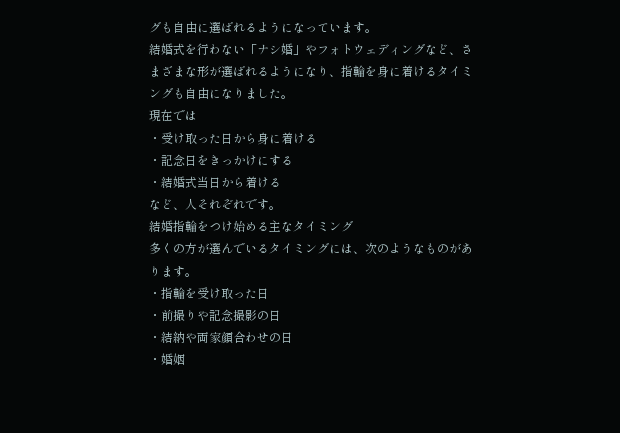グも自由に選ばれるようになっています。
結婚式を行わない「ナシ婚」やフォトウェディングなど、さまざまな形が選ばれるようになり、指輪を身に着けるタイミングも自由になりました。
現在では
・受け取った日から身に着ける
・記念日をきっかけにする
・結婚式当日から着ける
など、人それぞれです。
結婚指輪をつけ始める主なタイミング
多くの方が選んでいるタイミングには、次のようなものがあります。
・指輪を受け取った日
・前撮りや記念撮影の日
・結納や両家顔合わせの日
・婚姻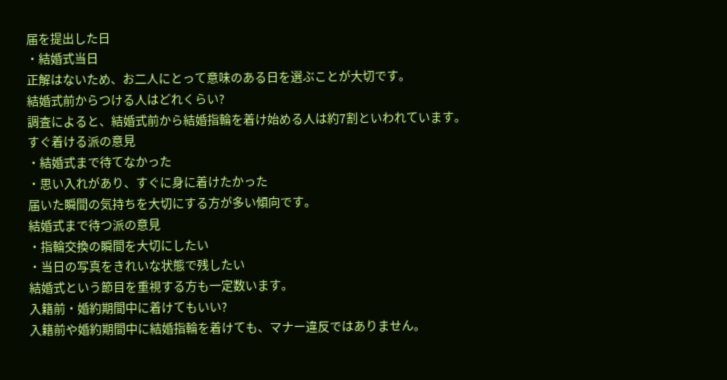届を提出した日
・結婚式当日
正解はないため、お二人にとって意味のある日を選ぶことが大切です。
結婚式前からつける人はどれくらい?
調査によると、結婚式前から結婚指輪を着け始める人は約7割といわれています。
すぐ着ける派の意見
・結婚式まで待てなかった
・思い入れがあり、すぐに身に着けたかった
届いた瞬間の気持ちを大切にする方が多い傾向です。
結婚式まで待つ派の意見
・指輪交換の瞬間を大切にしたい
・当日の写真をきれいな状態で残したい
結婚式という節目を重視する方も一定数います。
入籍前・婚約期間中に着けてもいい?
入籍前や婚約期間中に結婚指輪を着けても、マナー違反ではありません。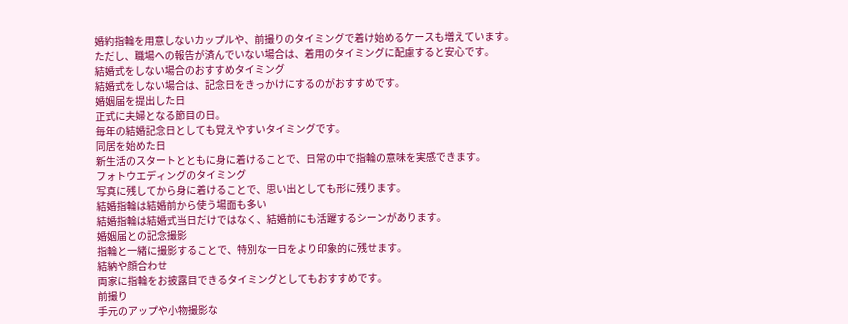婚約指輪を用意しないカップルや、前撮りのタイミングで着け始めるケースも増えています。
ただし、職場への報告が済んでいない場合は、着用のタイミングに配慮すると安心です。
結婚式をしない場合のおすすめタイミング
結婚式をしない場合は、記念日をきっかけにするのがおすすめです。
婚姻届を提出した日
正式に夫婦となる節目の日。
毎年の結婚記念日としても覚えやすいタイミングです。
同居を始めた日
新生活のスタートとともに身に着けることで、日常の中で指輪の意味を実感できます。
フォトウエディングのタイミング
写真に残してから身に着けることで、思い出としても形に残ります。
結婚指輪は結婚前から使う場面も多い
結婚指輪は結婚式当日だけではなく、結婚前にも活躍するシーンがあります。
婚姻届との記念撮影
指輪と一緒に撮影することで、特別な一日をより印象的に残せます。
結納や顔合わせ
両家に指輪をお披露目できるタイミングとしてもおすすめです。
前撮り
手元のアップや小物撮影な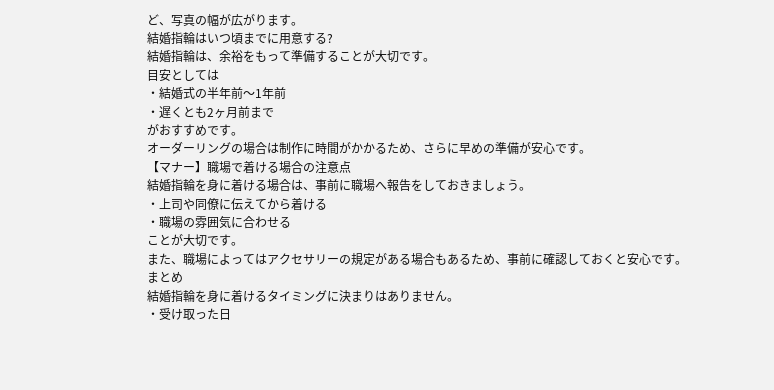ど、写真の幅が広がります。
結婚指輪はいつ頃までに用意する?
結婚指輪は、余裕をもって準備することが大切です。
目安としては
・結婚式の半年前〜1年前
・遅くとも2ヶ月前まで
がおすすめです。
オーダーリングの場合は制作に時間がかかるため、さらに早めの準備が安心です。
【マナー】職場で着ける場合の注意点
結婚指輪を身に着ける場合は、事前に職場へ報告をしておきましょう。
・上司や同僚に伝えてから着ける
・職場の雰囲気に合わせる
ことが大切です。
また、職場によってはアクセサリーの規定がある場合もあるため、事前に確認しておくと安心です。
まとめ
結婚指輪を身に着けるタイミングに決まりはありません。
・受け取った日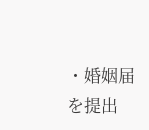・婚姻届を提出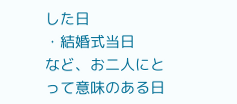した日
・結婚式当日
など、お二人にとって意味のある日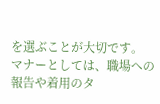を選ぶことが大切です。
マナーとしては、職場への報告や着用のタ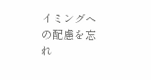イミングへの配慮を忘れ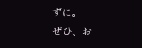ずに。
ぜひ、お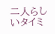二人らしいタイミ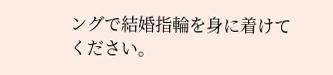ングで結婚指輪を身に着けてください。